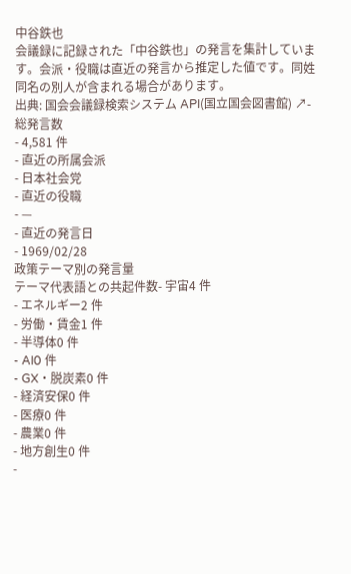中谷鉄也
会議録に記録された「中谷鉄也」の発言を集計しています。会派・役職は直近の発言から推定した値です。同姓同名の別人が含まれる場合があります。
出典: 国会会議録検索システム API(国立国会図書館) ↗- 総発言数
- 4,581 件
- 直近の所属会派
- 日本社会党
- 直近の役職
- —
- 直近の発言日
- 1969/02/28
政策テーマ別の発言量
テーマ代表語との共起件数- 宇宙4 件
- エネルギー2 件
- 労働・賃金1 件
- 半導体0 件
- AI0 件
- GX・脱炭素0 件
- 経済安保0 件
- 医療0 件
- 農業0 件
- 地方創生0 件
-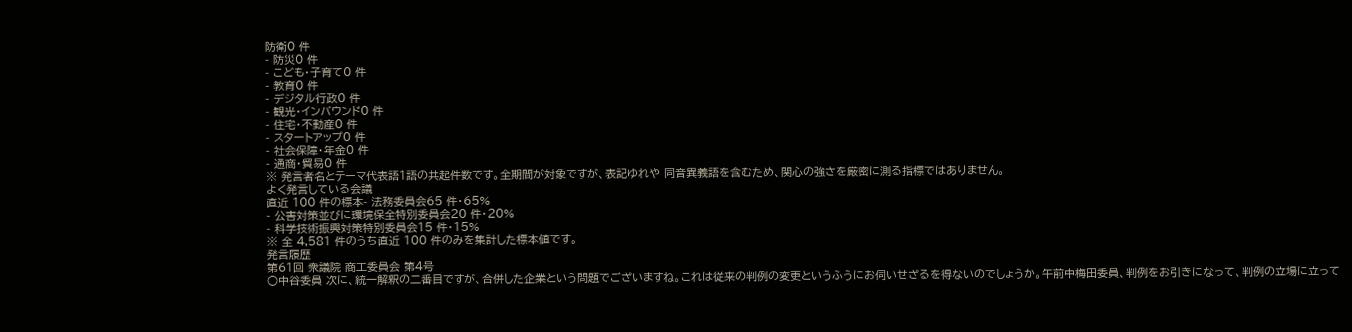防衛0 件
- 防災0 件
- こども・子育て0 件
- 教育0 件
- デジタル行政0 件
- 観光・インバウンド0 件
- 住宅・不動産0 件
- スタートアップ0 件
- 社会保障・年金0 件
- 通商・貿易0 件
※ 発言者名とテーマ代表語1語の共起件数です。全期間が対象ですが、表記ゆれや 同音異義語を含むため、関心の強さを厳密に測る指標ではありません。
よく発言している会議
直近 100 件の標本- 法務委員会65 件・65%
- 公害対策並びに環境保全特別委員会20 件・20%
- 科学技術振興対策特別委員会15 件・15%
※ 全 4,581 件のうち直近 100 件のみを集計した標本値です。
発言履歴
第61回 衆議院 商工委員会 第4号
○中谷委員 次に、統一解釈の二番目ですが、合併した企業という問題でございますね。これは従来の判例の変更というふうにお伺いせざるを得ないのでしょうか。午前中梅田委員、判例をお引きになって、判例の立場に立って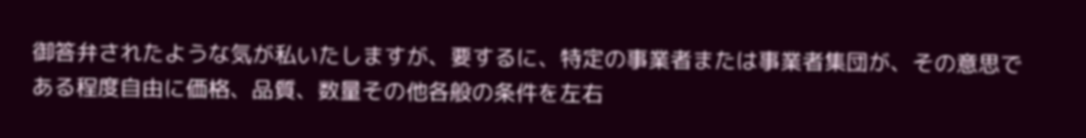御答弁されたような気が私いたしますが、要するに、特定の事業者または事業者集団が、その意思である程度自由に価格、品質、数量その他各般の条件を左右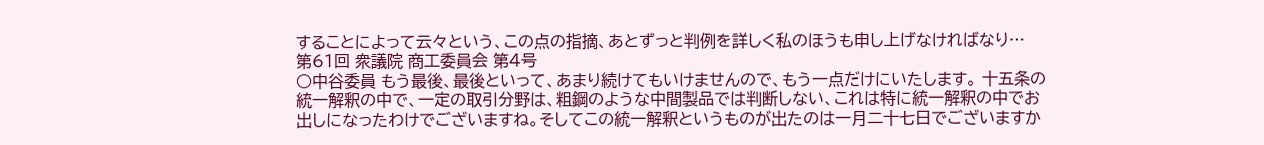することによって云々という、この点の指摘、あとずっと判例を詳しく私のほうも申し上げなければなり…
第61回 衆議院 商工委員会 第4号
○中谷委員 もう最後、最後といって、あまり続けてもいけませんので、もう一点だけにいたします。 十五条の統一解釈の中で、一定の取引分野は、粗鋼のような中間製品では判断しない、これは特に統一解釈の中でお出しになったわけでございますね。そしてこの統一解釈というものが出たのは一月二十七日でございますか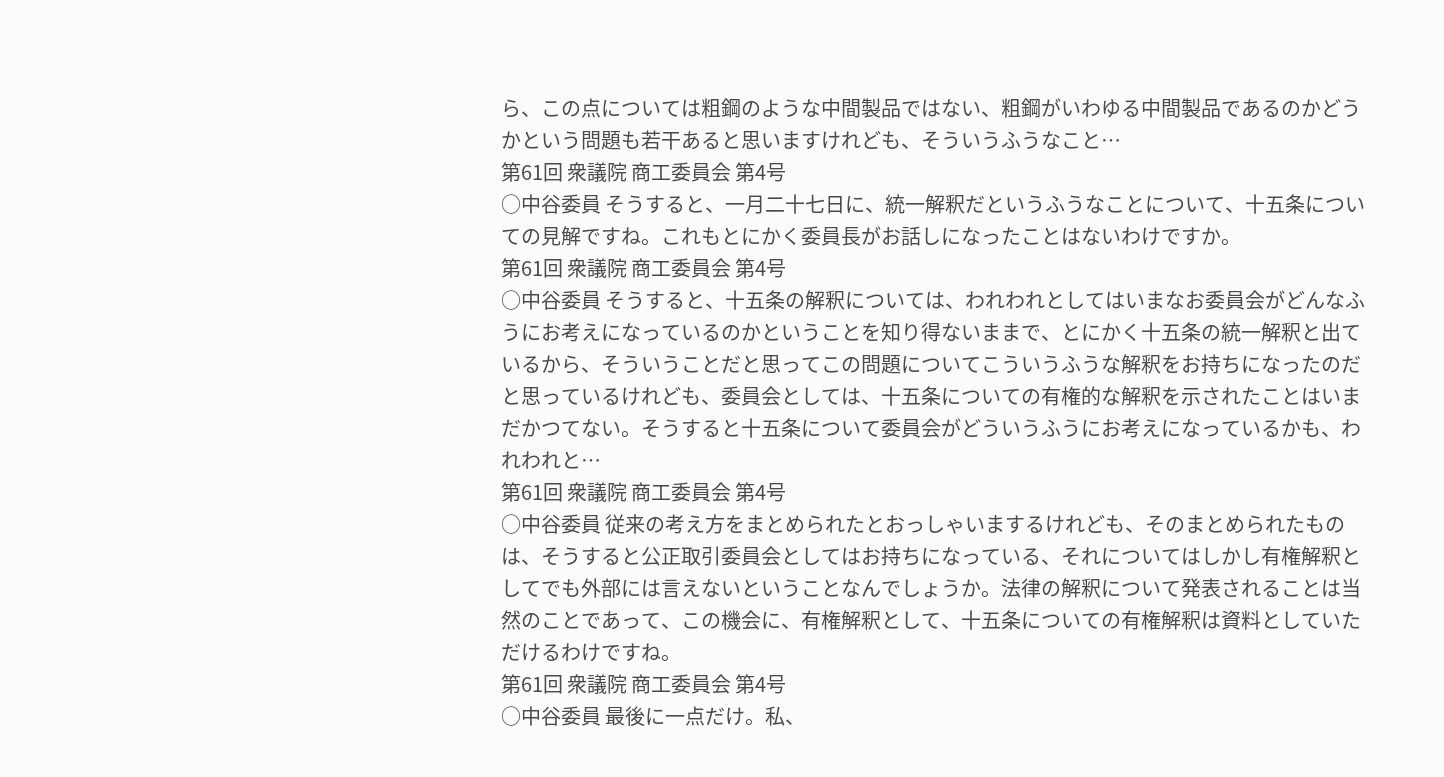ら、この点については粗鋼のような中間製品ではない、粗鋼がいわゆる中間製品であるのかどうかという問題も若干あると思いますけれども、そういうふうなこと…
第61回 衆議院 商工委員会 第4号
○中谷委員 そうすると、一月二十七日に、統一解釈だというふうなことについて、十五条についての見解ですね。これもとにかく委員長がお話しになったことはないわけですか。
第61回 衆議院 商工委員会 第4号
○中谷委員 そうすると、十五条の解釈については、われわれとしてはいまなお委員会がどんなふうにお考えになっているのかということを知り得ないままで、とにかく十五条の統一解釈と出ているから、そういうことだと思ってこの問題についてこういうふうな解釈をお持ちになったのだと思っているけれども、委員会としては、十五条についての有権的な解釈を示されたことはいまだかつてない。そうすると十五条について委員会がどういうふうにお考えになっているかも、われわれと…
第61回 衆議院 商工委員会 第4号
○中谷委員 従来の考え方をまとめられたとおっしゃいまするけれども、そのまとめられたものは、そうすると公正取引委員会としてはお持ちになっている、それについてはしかし有権解釈としてでも外部には言えないということなんでしょうか。法律の解釈について発表されることは当然のことであって、この機会に、有権解釈として、十五条についての有権解釈は資料としていただけるわけですね。
第61回 衆議院 商工委員会 第4号
○中谷委員 最後に一点だけ。私、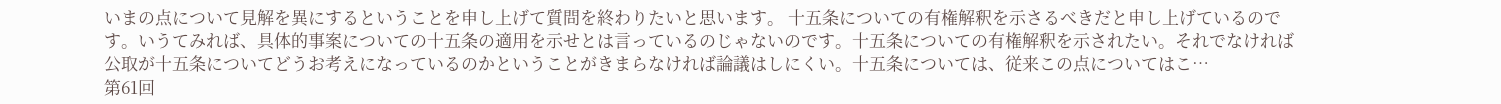いまの点について見解を異にするということを申し上げて質問を終わりたいと思います。 十五条についての有権解釈を示さるべきだと申し上げているのです。いうてみれば、具体的事案についての十五条の適用を示せとは言っているのじゃないのです。十五条についての有権解釈を示されたい。それでなければ公取が十五条についてどうお考えになっているのかということがきまらなければ論議はしにくい。十五条については、従来この点についてはこ…
第61回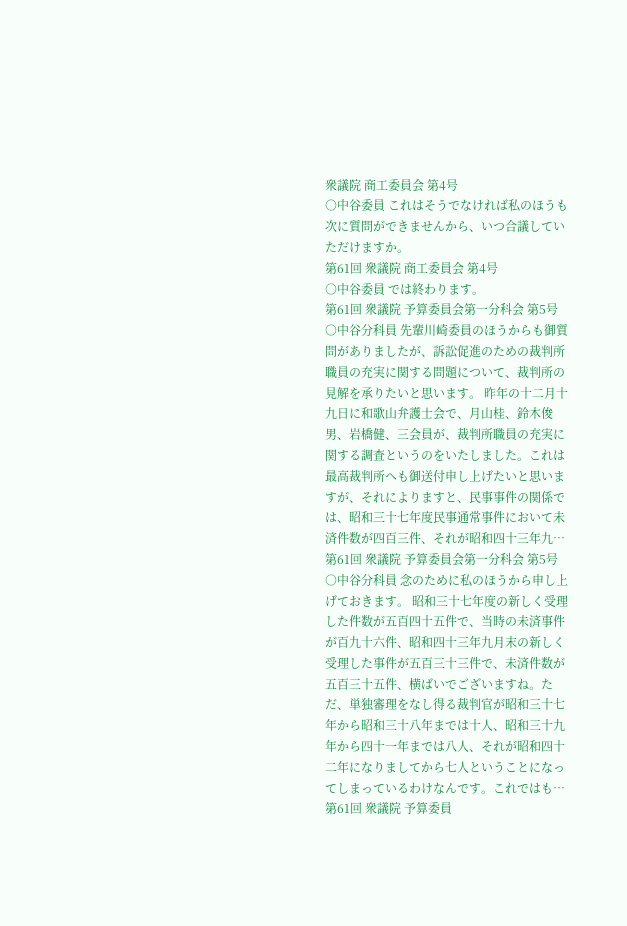衆議院 商工委員会 第4号
○中谷委員 これはそうでなければ私のほうも次に質問ができませんから、いつ合議していただけますか。
第61回 衆議院 商工委員会 第4号
○中谷委員 では終わります。
第61回 衆議院 予算委員会第一分科会 第5号
○中谷分科員 先輩川崎委員のほうからも御質問がありましたが、訴訟促進のための裁判所職員の充実に関する問題について、裁判所の見解を承りたいと思います。 昨年の十二月十九日に和歌山弁護士会で、月山桂、鈴木俊男、岩橋健、三会員が、裁判所職員の充実に関する調査というのをいたしました。これは最高裁判所へも御送付申し上げたいと思いますが、それによりますと、民事事件の関係では、昭和三十七年度民事通常事件において未済件数が四百三件、それが昭和四十三年九…
第61回 衆議院 予算委員会第一分科会 第5号
○中谷分科員 念のために私のほうから申し上げておきます。 昭和三十七年度の新しく受理した件数が五百四十五件で、当時の未済事件が百九十六件、昭和四十三年九月末の新しく受理した事件が五百三十三件で、未済件数が五百三十五件、横ばいでございますね。ただ、単独審理をなし得る裁判官が昭和三十七年から昭和三十八年までは十人、昭和三十九年から四十一年までは八人、それが昭和四十二年になりましてから七人ということになってしまっているわけなんです。これではも…
第61回 衆議院 予算委員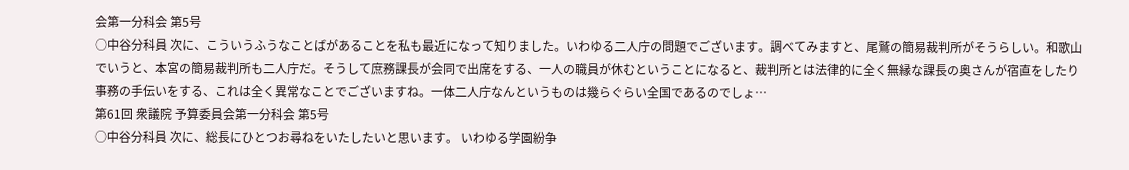会第一分科会 第5号
○中谷分科員 次に、こういうふうなことばがあることを私も最近になって知りました。いわゆる二人庁の問題でございます。調べてみますと、尾鷲の簡易裁判所がそうらしい。和歌山でいうと、本宮の簡易裁判所も二人庁だ。そうして庶務課長が会同で出席をする、一人の職員が休むということになると、裁判所とは法律的に全く無縁な課長の奥さんが宿直をしたり事務の手伝いをする、これは全く異常なことでございますね。一体二人庁なんというものは幾らぐらい全国であるのでしょ…
第61回 衆議院 予算委員会第一分科会 第5号
○中谷分科員 次に、総長にひとつお尋ねをいたしたいと思います。 いわゆる学園紛争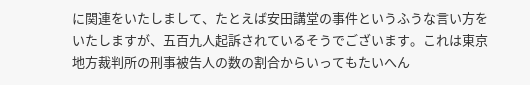に関連をいたしまして、たとえば安田講堂の事件というふうな言い方をいたしますが、五百九人起訴されているそうでございます。これは東京地方裁判所の刑事被告人の数の割合からいってもたいへん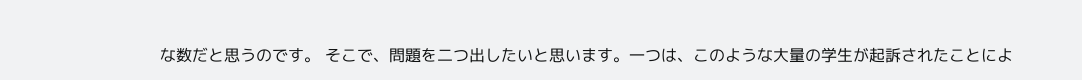な数だと思うのです。 そこで、問題を二つ出したいと思います。一つは、このような大量の学生が起訴されたことによ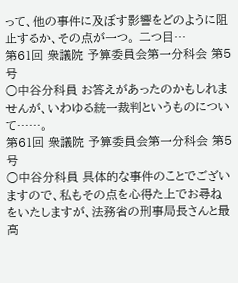って、他の事件に及ぼす影響をどのように阻止するか、その点が一つ。 二つ目…
第61回 衆議院 予算委員会第一分科会 第5号
○中谷分科員 お答えがあったのかもしれませんが、いわゆる統一裁判というものについて……。
第61回 衆議院 予算委員会第一分科会 第5号
○中谷分科員 具体的な事件のことでございますので、私もその点を心得た上でお尋ねをいたしますが、法務省の刑事局長さんと最高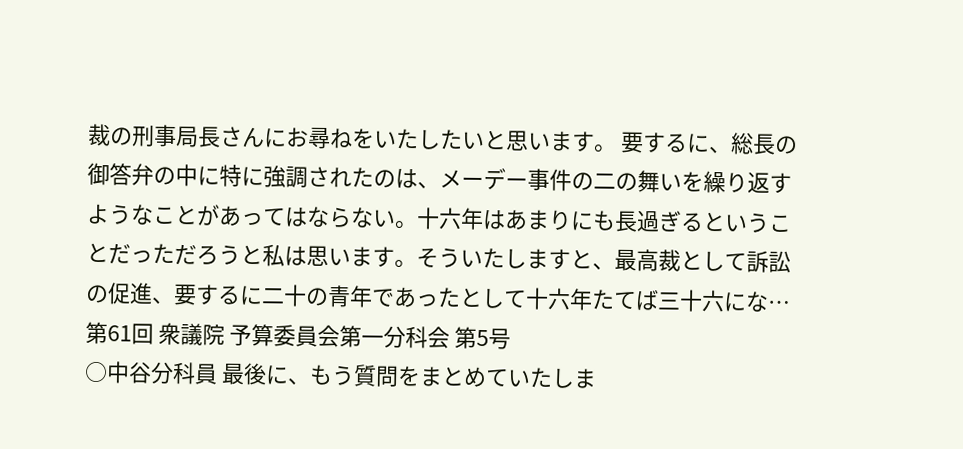裁の刑事局長さんにお尋ねをいたしたいと思います。 要するに、総長の御答弁の中に特に強調されたのは、メーデー事件の二の舞いを繰り返すようなことがあってはならない。十六年はあまりにも長過ぎるということだっただろうと私は思います。そういたしますと、最高裁として訴訟の促進、要するに二十の青年であったとして十六年たてば三十六にな…
第61回 衆議院 予算委員会第一分科会 第5号
○中谷分科員 最後に、もう質問をまとめていたしま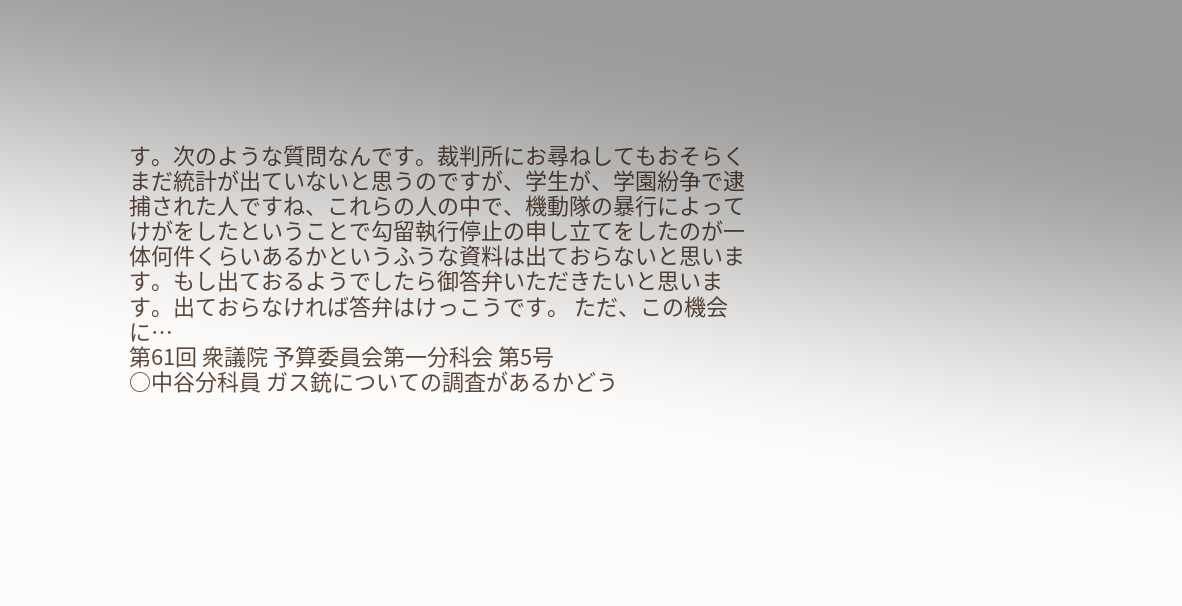す。次のような質問なんです。裁判所にお尋ねしてもおそらくまだ統計が出ていないと思うのですが、学生が、学園紛争で逮捕された人ですね、これらの人の中で、機動隊の暴行によってけがをしたということで勾留執行停止の申し立てをしたのが一体何件くらいあるかというふうな資料は出ておらないと思います。もし出ておるようでしたら御答弁いただきたいと思います。出ておらなければ答弁はけっこうです。 ただ、この機会に…
第61回 衆議院 予算委員会第一分科会 第5号
○中谷分科員 ガス銃についての調査があるかどう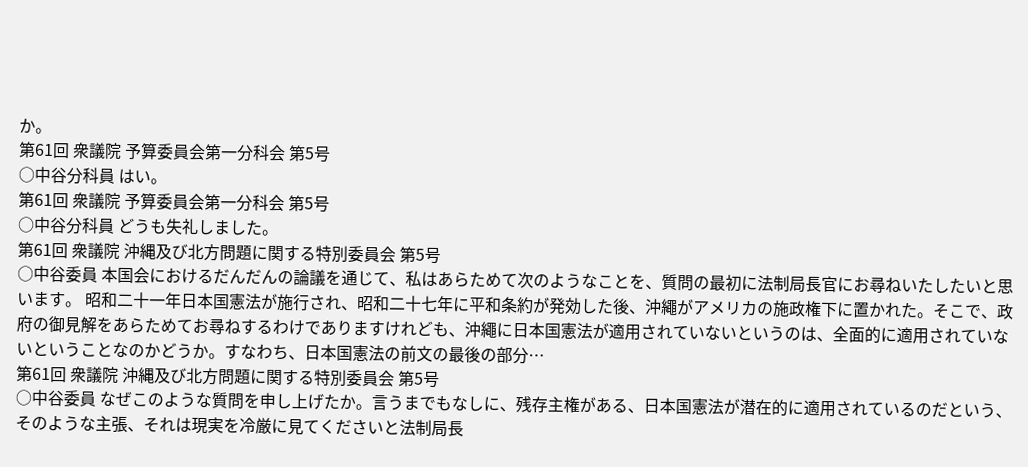か。
第61回 衆議院 予算委員会第一分科会 第5号
○中谷分科員 はい。
第61回 衆議院 予算委員会第一分科会 第5号
○中谷分科員 どうも失礼しました。
第61回 衆議院 沖縄及び北方問題に関する特別委員会 第5号
○中谷委員 本国会におけるだんだんの論議を通じて、私はあらためて次のようなことを、質問の最初に法制局長官にお尋ねいたしたいと思います。 昭和二十一年日本国憲法が施行され、昭和二十七年に平和条約が発効した後、沖繩がアメリカの施政権下に置かれた。そこで、政府の御見解をあらためてお尋ねするわけでありますけれども、沖繩に日本国憲法が適用されていないというのは、全面的に適用されていないということなのかどうか。すなわち、日本国憲法の前文の最後の部分…
第61回 衆議院 沖縄及び北方問題に関する特別委員会 第5号
○中谷委員 なぜこのような質問を申し上げたか。言うまでもなしに、残存主権がある、日本国憲法が潜在的に適用されているのだという、そのような主張、それは現実を冷厳に見てくださいと法制局長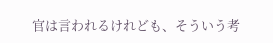官は言われるけれども、そういう考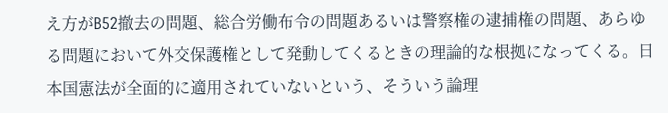え方がB52撤去の問題、総合労働布令の問題あるいは警察権の逮捕権の問題、あらゆる問題において外交保護権として発動してくるときの理論的な根拠になってくる。日本国憲法が全面的に適用されていないという、そういう論理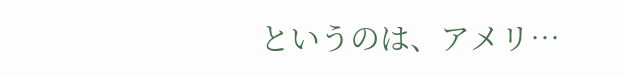というのは、アメリ…